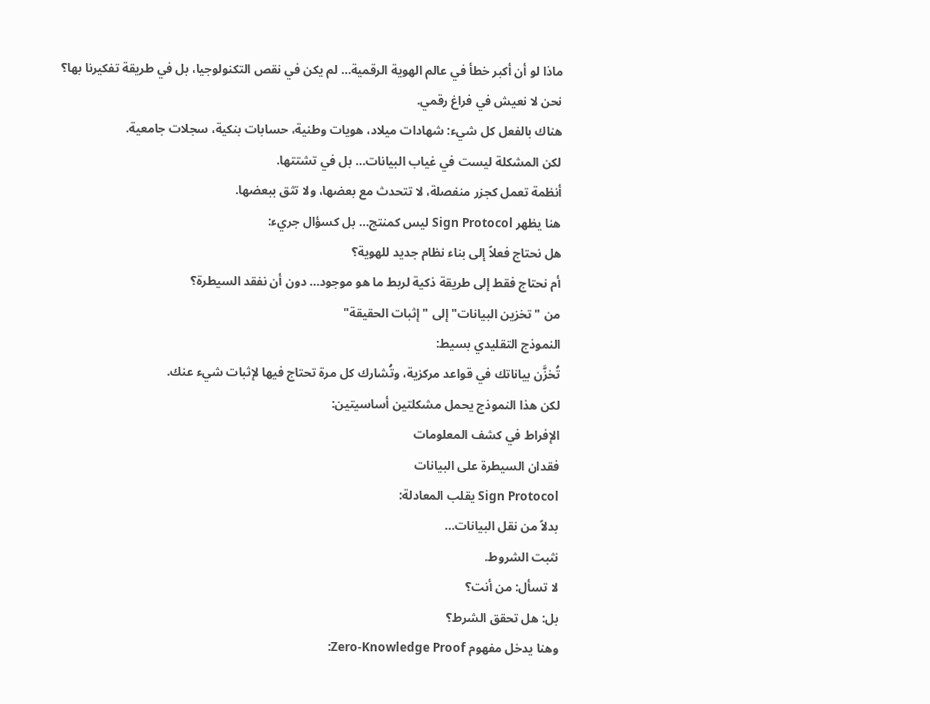ماذا لو أن أكبر خطأ في عالم الهوية الرقمية… لم يكن في نقص التكنولوجيا، بل في طريقة تفكيرنا بها؟
نحن لا نعيش في فراغ رقمي.
هناك بالفعل كل شيء: شهادات ميلاد، هويات وطنية، حسابات بنكية، سجلات جامعية.
لكن المشكلة ليست في غياب البيانات… بل في تشتتها.
أنظمة تعمل كجزر منفصلة، لا تتحدث مع بعضها، ولا تثق ببعضها.
هنا يظهر Sign Protocol ليس كمنتج… بل كسؤال جريء:
هل نحتاج فعلاً إلى بناء نظام جديد للهوية؟
أم نحتاج فقط إلى طريقة ذكية لربط ما هو موجود… دون أن نفقد السيطرة؟
من "تخزين البيانات" إلى "إثبات الحقيقة"
النموذج التقليدي بسيط:
تُخزَّن بياناتك في قواعد مركزية، وتُشارك كل مرة تحتاج فيها لإثبات شيء عنك.
لكن هذا النموذج يحمل مشكلتين أساسيتين:
الإفراط في كشف المعلومات
فقدان السيطرة على البيانات
Sign Protocol يقلب المعادلة:
بدلاً من نقل البيانات…
نثبت الشروط.
لا تسأل: من أنت؟
بل: هل تحقق الشرط؟
وهنا يدخل مفهوم Zero-Knowledge Proof: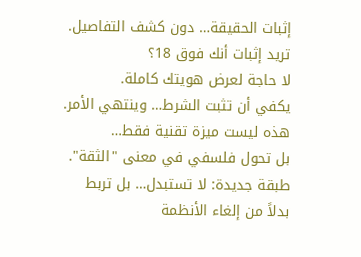إثبات الحقيقة… دون كشف التفاصيل.
تريد إثبات أنك فوق 18؟
لا حاجة لعرض هويتك كاملة.
يكفي أن تثبت الشرط… وينتهي الأمر.
هذه ليست ميزة تقنية فقط…
بل تحول فلسفي في معنى "الثقة".
طبقة جديدة: لا تستبدل… بل تربط
بدلاً من إلغاء الأنظمة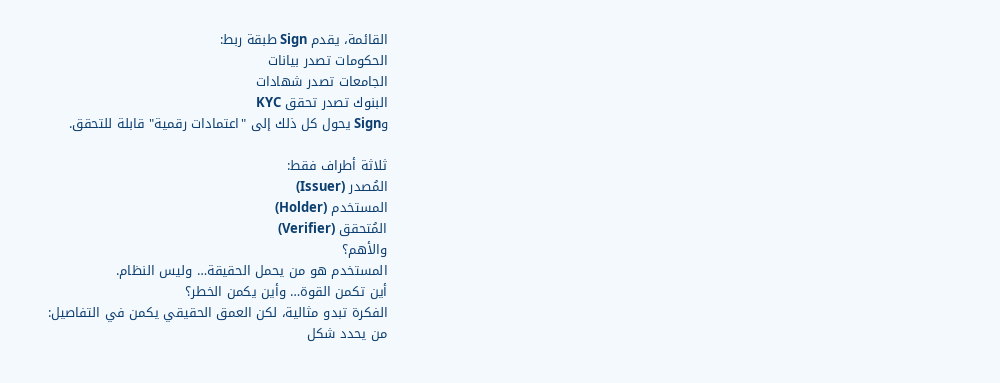القائمة، يقدم Sign طبقة ربط:
الحكومات تصدر بيانات
الجامعات تصدر شهادات
البنوك تصدر تحقق KYC
وSign يحول كل ذلك إلى "اعتمادات رقمية" قابلة للتحقق.

ثلاثة أطراف فقط:
المُصدر (Issuer)
المستخدم (Holder)
المُتحقق (Verifier)
والأهم؟
المستخدم هو من يحمل الحقيقة… وليس النظام.
أين تكمن القوة… وأين يكمن الخطر؟
الفكرة تبدو مثالية، لكن العمق الحقيقي يكمن في التفاصيل:
من يحدد شكل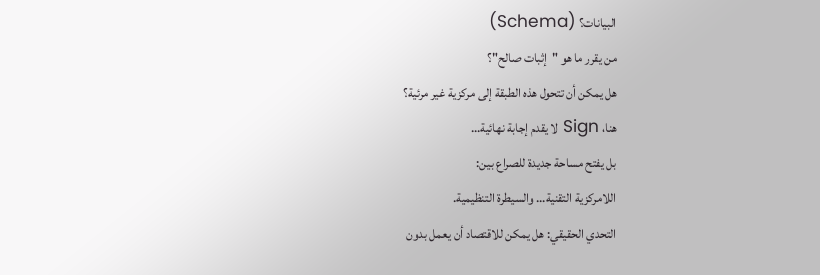البيانات؟ (Schema)
من يقرر ما هو "إثبات صالح"؟
هل يمكن أن تتحول هذه الطبقة إلى مركزية غير مرئية؟
هنا، Sign لا يقدم إجابة نهائية…
بل يفتح مساحة جديدة للصراع بين:
اللامركزية التقنية… والسيطرة التنظيمية.
التحدي الحقيقي: هل يمكن للاقتصاد أن يعمل بدون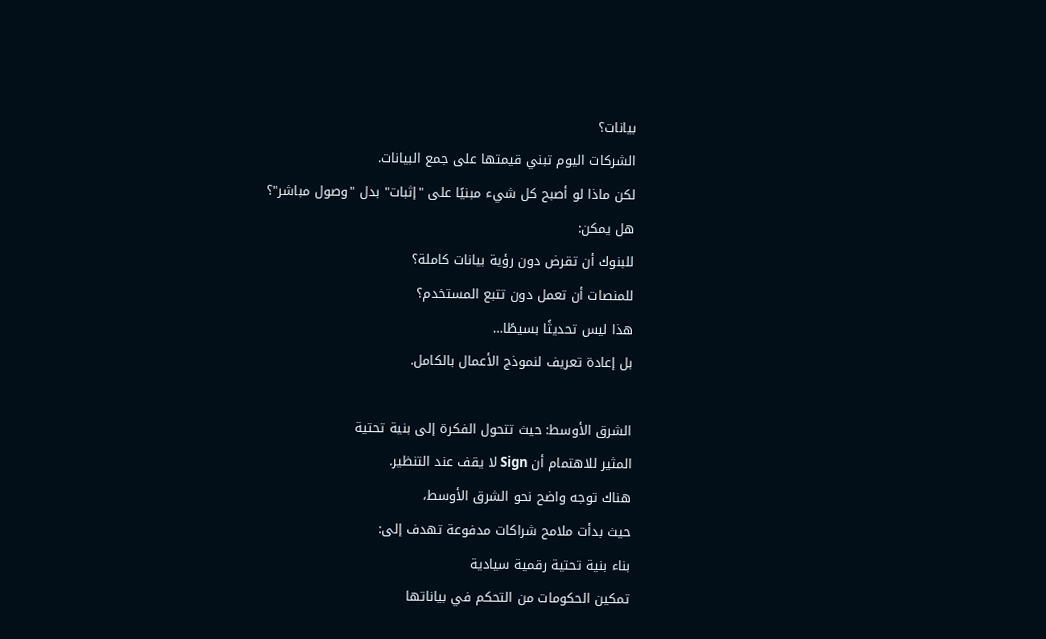بيانات؟
الشركات اليوم تبني قيمتها على جمع البيانات.
لكن ماذا لو أصبح كل شيء مبنيًا على "إثبات" بدل "وصول مباشر"؟
هل يمكن:
للبنوك أن تقرض دون رؤية بيانات كاملة؟
للمنصات أن تعمل دون تتبع المستخدم؟
هذا ليس تحديثًا بسيطًا…
بل إعادة تعريف لنموذج الأعمال بالكامل.

الشرق الأوسط: حيث تتحول الفكرة إلى بنية تحتية
المثير للاهتمام أن Sign لا يقف عند التنظير.
هناك توجه واضح نحو الشرق الأوسط،
حيث بدأت ملامح شراكات مدفوعة تهدف إلى:
بناء بنية تحتية رقمية سيادية
تمكين الحكومات من التحكم في بياناتها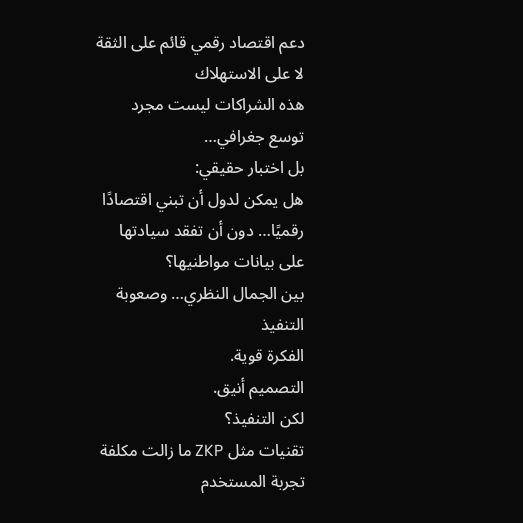دعم اقتصاد رقمي قائم على الثقة لا على الاستهلاك
هذه الشراكات ليست مجرد توسع جغرافي…
بل اختبار حقيقي:
هل يمكن لدول أن تبني اقتصادًا رقميًا… دون أن تفقد سيادتها على بيانات مواطنيها؟
بين الجمال النظري… وصعوبة التنفيذ
الفكرة قوية.
التصميم أنيق.
لكن التنفيذ؟
تقنيات مثل ZKP ما زالت مكلفة
تجربة المستخدم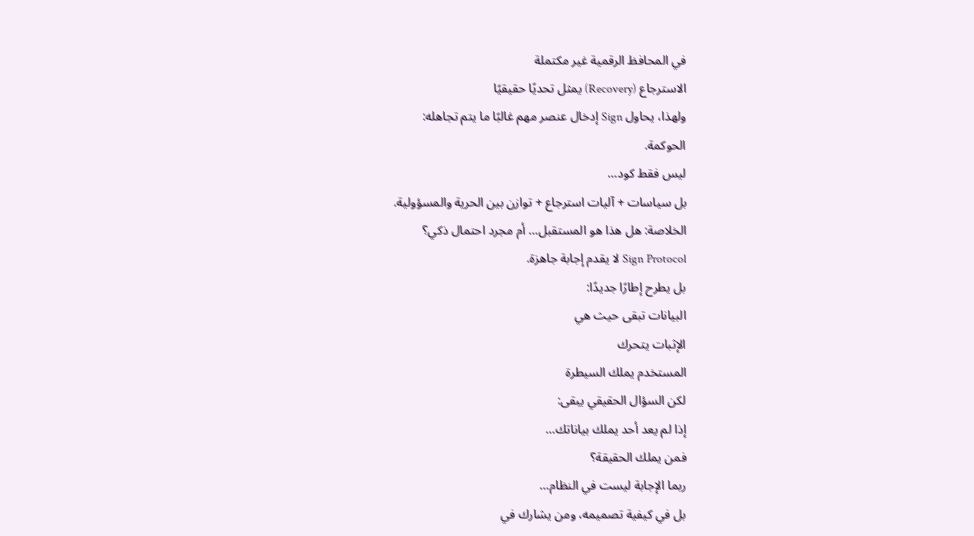في المحافظ الرقمية غير مكتملة
الاسترجاع (Recovery) يمثل تحديًا حقيقيًا
ولهذا، يحاول Sign إدخال عنصر مهم غالبًا ما يتم تجاهله:
الحوكمة.
ليس فقط كود…
بل سياسات + آليات استرجاع + توازن بين الحرية والمسؤولية.
الخلاصة: هل هذا هو المستقبل… أم مجرد احتمال ذكي؟
Sign Protocol لا يقدم إجابة جاهزة.
بل يطرح إطارًا جديدًا:
البيانات تبقى حيث هي
الإثبات يتحرك
المستخدم يملك السيطرة
لكن السؤال الحقيقي يبقى:
إذا لم يعد أحد يملك بياناتك…
فمن يملك الحقيقة؟
ربما الإجابة ليست في النظام…
بل في كيفية تصميمه، ومن يشارك في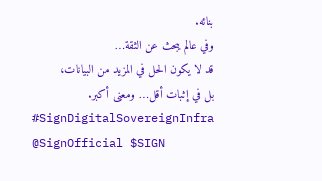بنائه.
وفي عالم يبحث عن الثقة…
قد لا يكون الحل في المزيد من البيانات،
بل في إثبات أقل… ومعنى أكبر.
#SignDigitalSovereignInfra @SignOfficial $SIGN